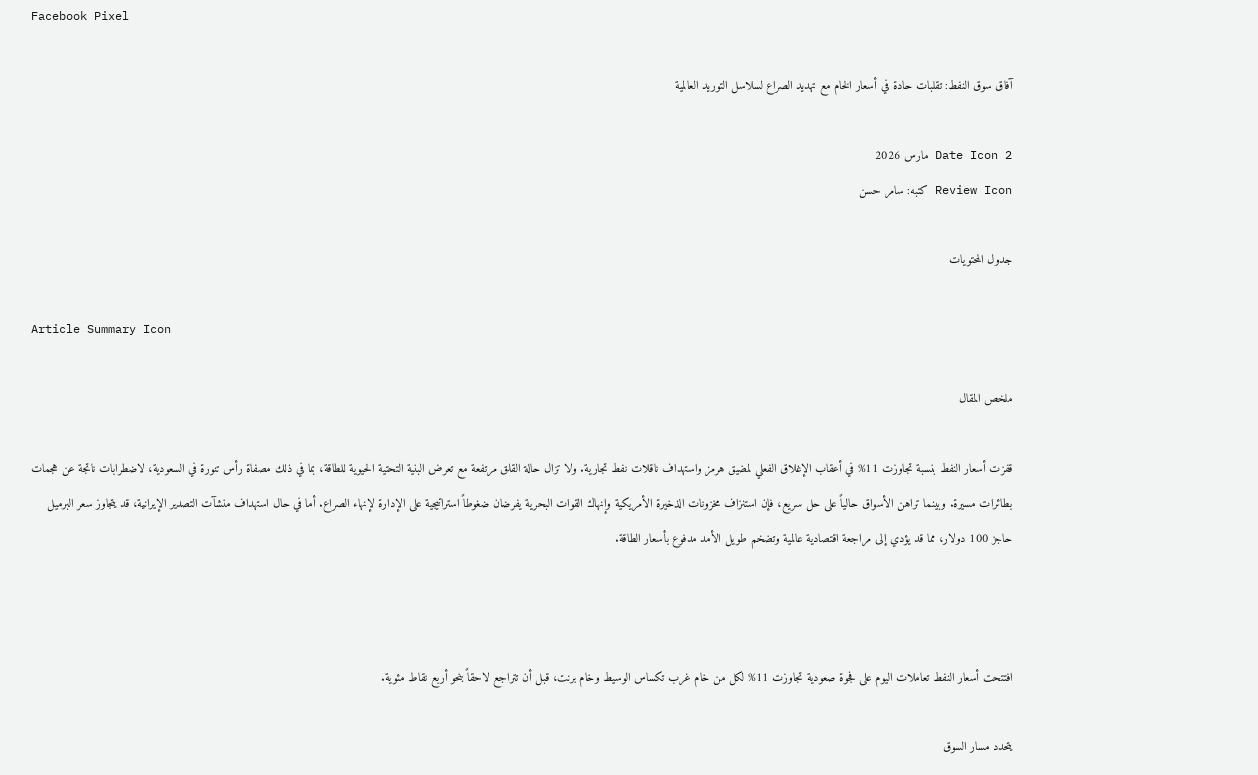Facebook Pixel

آفاق سوق النفط: تقلبات حادة في أسعار الخام مع تهديد الصراع لسلاسل التوريد العالمية

Date Icon 2 مارس 2026
Review Icon كتبه: سامر حسن

جدول المحتويات

Article Summary Icon

ملخص المقال

قفزت أسعار النفط بنسبة تجاوزت 11% في أعقاب الإغلاق الفعلي لمضيق هرمز واستهداف ناقلات نفط تجارية. ولا تزال حالة القلق مرتفعة مع تعرض البنية التحتية الحيوية للطاقة، بما في ذلك مصفاة رأس تنورة في السعودية، لاضطرابات ناتجة عن هجمات بطائرات مسيرة. وبينما تراهن الأسواق حالياً على حل سريع، فإن استنزاف مخزونات الذخيرة الأمريكية وإنهاك القوات البحرية يفرضان ضغوطاً استراتيجية على الإدارة لإنهاء الصراع. أما في حال استهداف منشآت التصدير الإيرانية، قد يتجاوز سعر البرميل حاجز 100 دولار، مما قد يؤدي إلى مراجعة اقتصادية عالمية وتضخم طويل الأمد مدفوع بأسعار الطاقة.



افتتحت أسعار النفط تعاملات اليوم على فجوة صعودية تجاوزت 11% لكل من خام غرب تكساس الوسيط وخام برنت، قبل أن تتراجع لاحقاً بنحو أربع نقاط مئوية.

يتحدد مسار السوق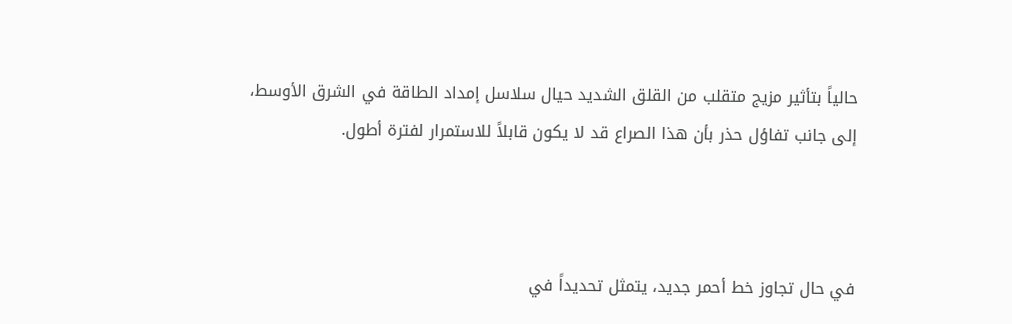حالياً بتأثير مزيج متقلب من القلق الشديد حيال سلاسل إمداد الطاقة في الشرق الأوسط، إلى جانب تفاؤل حذر بأن هذا الصراع قد لا يكون قابلاً للاستمرار لفترة أطول.



في حال تجاوز خط أحمر جديد، يتمثل تحديداً في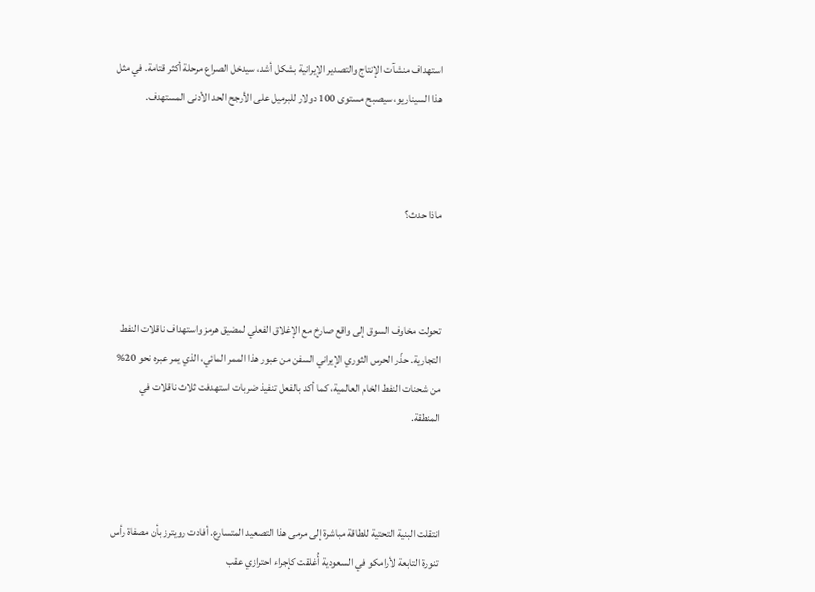استهداف منشآت الإنتاج والتصدير الإيرانية بشكل أشد، سيدخل الصراع مرحلة أكثر قتامة. في مثل هذا السيناريو، سيصبح مستوى 100 دولار للبرميل على الأرجح الحد الأدنى المستهدف.



ماذا حدث؟



تحولت مخاوف السوق إلى واقع صارخ مع الإغلاق الفعلي لمضيق هرمز واستهداف ناقلات النفط التجارية. حذّر الحرس الثوري الإيراني السفن من عبور هذا الممر المائي، الذي يمر عبره نحو 20% من شحنات النفط الخام العالمية، كما أكد بالفعل تنفيذ ضربات استهدفت ثلاث ناقلات في المنطقة.



انتقلت البنية التحتية للطاقة مباشرة إلى مرمى هذا التصعيد المتسارع. أفادت رويترز بأن مصفاة رأس تنورة التابعة لأرامكو في السعودية أُغلقت كإجراء احترازي عقب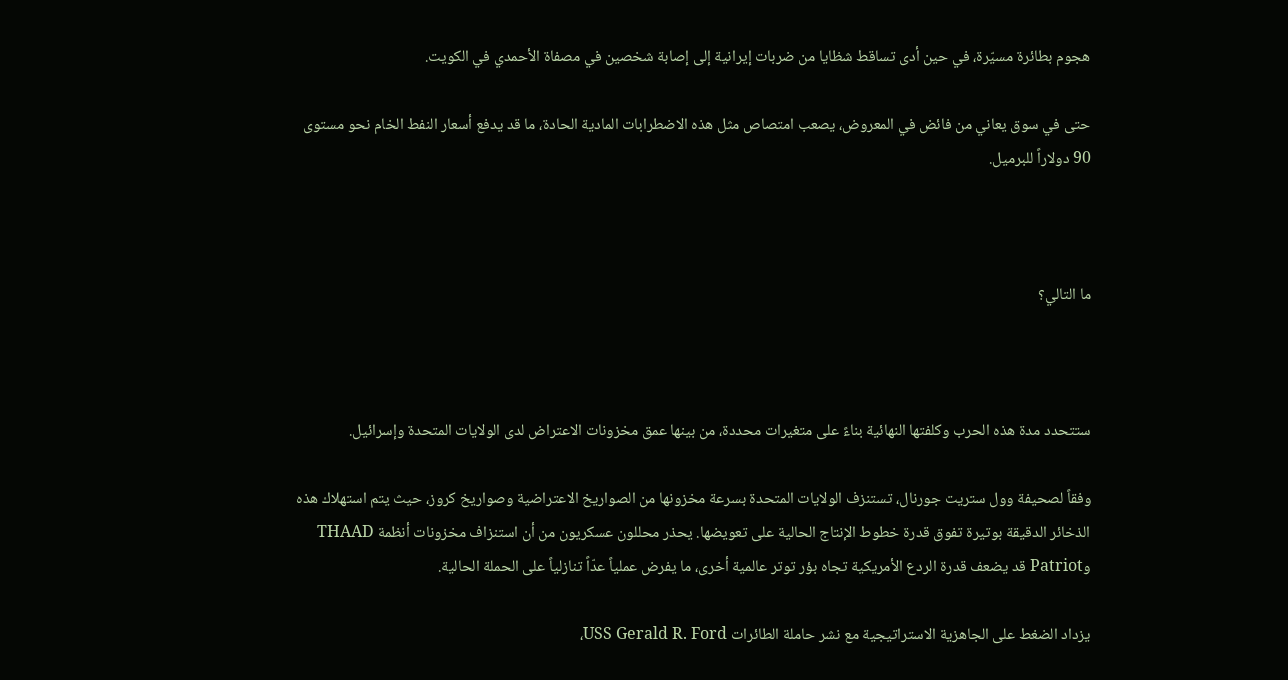هجوم بطائرة مسيّرة، في حين أدى تساقط شظايا من ضربات إيرانية إلى إصابة شخصين في مصفاة الأحمدي في الكويت.

حتى في سوق يعاني من فائض في المعروض، يصعب امتصاص مثل هذه الاضطرابات المادية الحادة، ما قد يدفع أسعار النفط الخام نحو مستوى 90 دولاراً للبرميل.



ما التالي؟



ستتحدد مدة هذه الحرب وكلفتها النهائية بناءً على متغيرات محددة، من بينها عمق مخزونات الاعتراض لدى الولايات المتحدة وإسرائيل.

وفقاً لصحيفة وول ستريت جورنال، تستنزف الولايات المتحدة بسرعة مخزونها من الصواريخ الاعتراضية وصواريخ كروز، حيث يتم استهلاك هذه الذخائر الدقيقة بوتيرة تفوق قدرة خطوط الإنتاج الحالية على تعويضها. يحذر محللون عسكريون من أن استنزاف مخزونات أنظمة THAAD وPatriot قد يضعف قدرة الردع الأمريكية تجاه بؤر توتر عالمية أخرى، ما يفرض عملياً عدّاً تنازلياً على الحملة الحالية.

يزداد الضغط على الجاهزية الاستراتيجية مع نشر حاملة الطائرات USS Gerald R. Ford،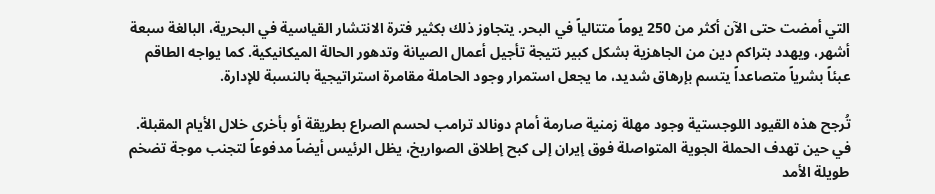التي أمضت حتى الآن أكثر من 250 يوماً متتالياً في البحر. يتجاوز ذلك بكثير فترة الانتشار القياسية في البحرية، البالغة سبعة أشهر، ويهدد بتراكم دين من الجاهزية بشكل كبير نتيجة تأجيل أعمال الصيانة وتدهور الحالة الميكانيكية. كما يواجه الطاقم عبئاً بشرياً متصاعداً يتسم بإرهاق شديد، ما يجعل استمرار وجود الحاملة مقامرة استراتيجية بالنسبة للإدارة.

تُرجح هذه القيود اللوجستية وجود مهلة زمنية صارمة أمام دونالد ترامب لحسم الصراع بطريقة أو بأخرى خلال الأيام المقبلة. في حين تهدف الحملة الجوية المتواصلة فوق إيران إلى كبح إطلاق الصواريخ، يظل الرئيس أيضاً مدفوعاً لتجنب موجة تضخم طويلة الأمد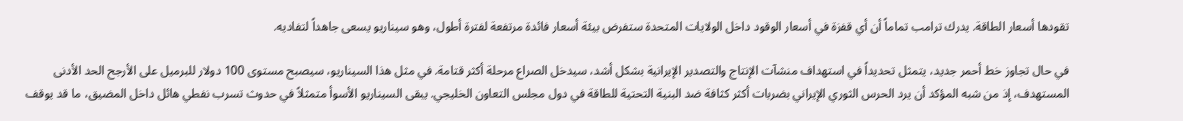تقودها أسعار الطاقة. يدرك ترامب تماماً أن أي قفزة في أسعار الوقود داخل الولايات المتحدة ستفرض بيئة أسعار فائدة مرتفعة لفترة أطول، وهو سيناريو يسعى جاهداً لتفاديه.

في حال تجاوز خط أحمر جديد، يتمثل تحديداً في استهداف منشآت الإنتاج والتصدير الإيرانية بشكل أشد، سيدخل الصراع مرحلة أكثر قتامة. في مثل هذا السيناريو، سيصبح مستوى 100 دولار للبرميل على الأرجح الحد الأدنى المستهدف، إذ من شبه المؤكد أن يرد الحرس الثوري الإيراني بضربات أكثر كثافة ضد البنية التحتية للطاقة في دول مجلس التعاون الخليجي. يبقى السيناريو الأسوأ متمثلاً في حدوث تسرب نفطي هائل داخل المضيق، ما قد يوقف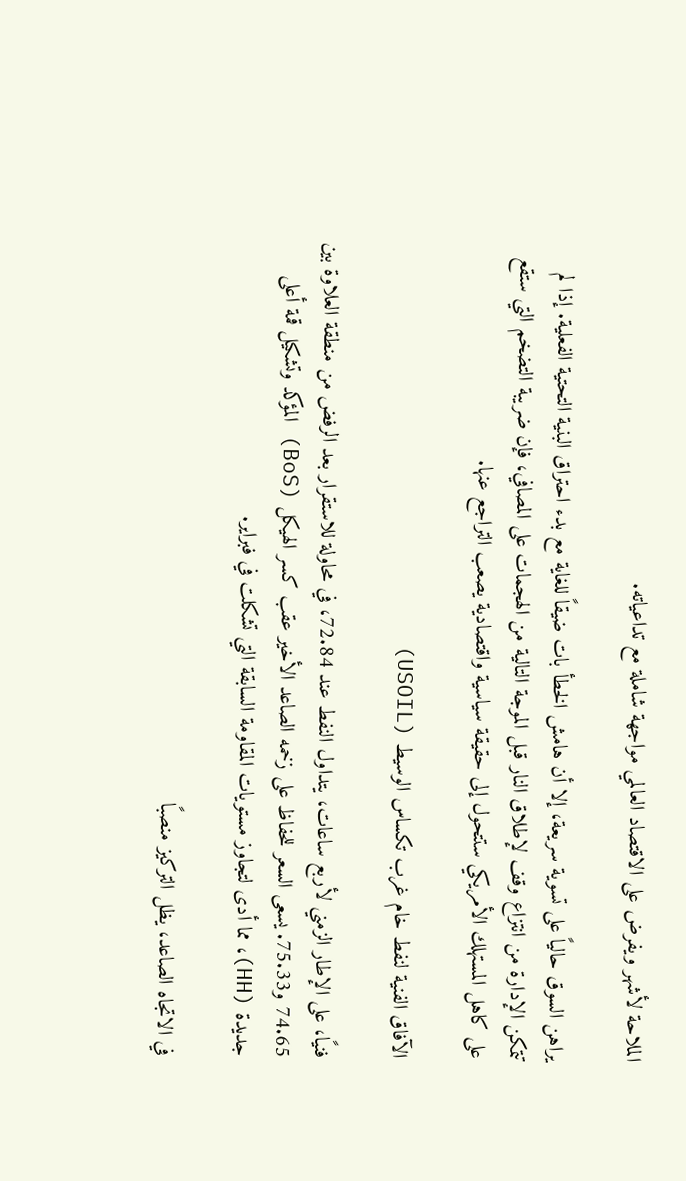الملاحة لأشهر ويفرض على الاقتصاد العالمي مواجهة شاملة مع تداعياته.

يراهن السوق حالياً على تسوية سريعة، إلا أن هامش الخطأ بات ضيقاً للغاية مع بدء احتراق البنية التحتية الفعلية. إذا لم تتمكن الإدارة من انتزاع وقف لإطلاق النار قبل الموجة التالية من الهجمات على المصافي، فإن ضريبة التضخم التي ستقع على كاهل المستهلك الأمريكي ستتحول إلى حقيقة سياسية واقتصادية يصعب التراجع عنها.

الآفاق الفنية لنفط خام غرب تكساس الوسيط (USOIL)

فنيًا، على الإطار الزمني لأربع ساعات، يتداول النفط عند 72.84، في محاولة للاستقرار بعد الرفض من منطقة العلاوة بين 74.65 و75.33. يسعى السعر للحفاظ على زخمه الصاعد الأخير عقب كسر الهيكل (BoS) المؤكد وتشكيل قمة أعلى جديدة (HH)، مما أدى لتجاوز مستويات المقاومة السابقة التي تشكلت في فبراير.

في الاتجاه الصاعد، يظل التركيز منصبًا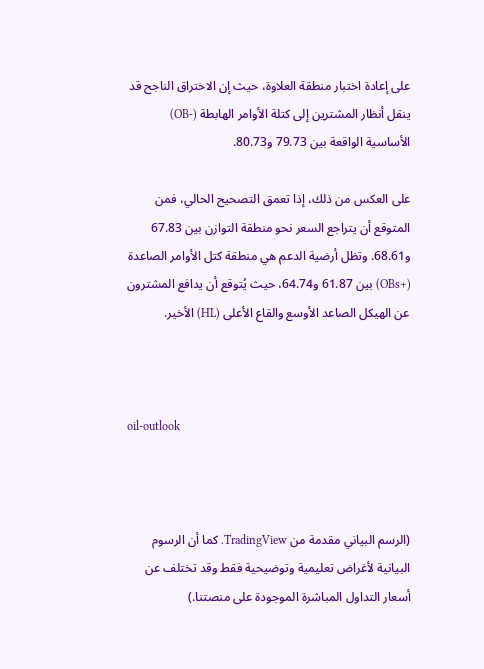على إعادة اختبار منطقة العلاوة، حيث إن الاختراق الناجح قد ينقل أنظار المشترين إلى كتلة الأوامر الهابطة (-OB) الأساسية الواقعة بين 79.73 و80.73.

على العكس من ذلك، إذا تعمق التصحيح الحالي، فمن المتوقع أن يتراجع السعر نحو منطقة التوازن بين 67.83 و68.61. وتظل أرضية الدعم هي منطقة كتل الأوامر الصاعدة (+OBs) بين 61.87 و64.74، حيث يُتوقع أن يدافع المشترون عن الهيكل الصاعد الأوسع والقاع الأعلى (HL) الأخير.



oil-outlook



(الرسم البياني مقدمة من TradingView. كما أن الرسوم البيانية لأغراض تعليمية وتوضيحية فقط وقد تختلف عن أسعار التداول المباشرة الموجودة على منصتنا.)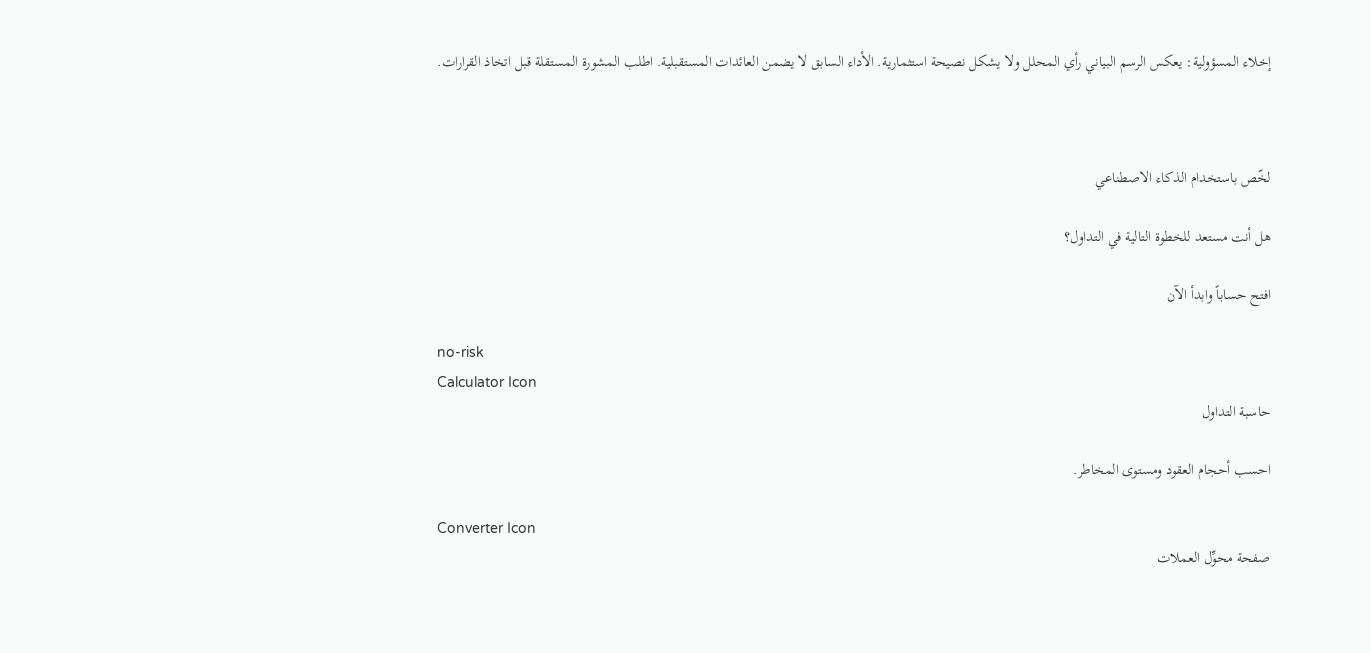إخلاء المسؤولية: يعكس الرسم البياني رأي المحلل ولا يشكل نصيحة استثمارية. الأداء السابق لا يضمن العائدات المستقبلية. اطلب المشورة المستقلة قبل اتخاذ القرارات.



لخّص باستخدام الذكاء الاصطناعي

هل أنت مستعد للخطوة التالية في التداول؟

افتح حساباً وابدأ الآن

no-risk
Calculator Icon
حاسبة التداول

احسب أحجام العقود ومستوى المخاطر.

Converter Icon
صفحة محوِّل العملات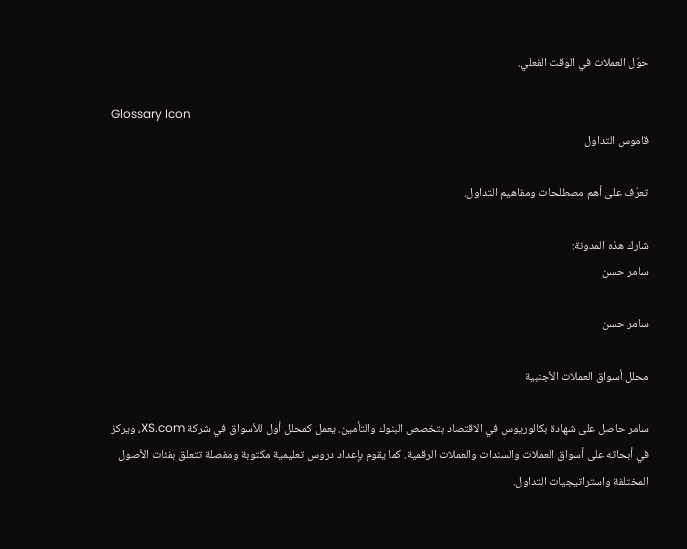حوّل العملات في الوقت الفعلي.

Glossary Icon
قاموس التداول

تعرّف على أهم مصطلحات ومفاهيم التداول.

شارك هذه المدونة:
سامر حسن

سامر حسن

محلل أسواق العملات الأجنبية

سامر حاصل على شهادة بكالوريوس في الاقتصاد بتخصص البنوك والتأمين. يعمل كمحلل أول للأسواق في شركة XS.com، ويركز في أبحاثه على أسواق العملات والسندات والعملات الرقمية. كما يقوم بإعداد دروس تعليمية مكتوبة ومفصلة تتعلق بفئات الأصول المختلفة واستراتيجيات التداول.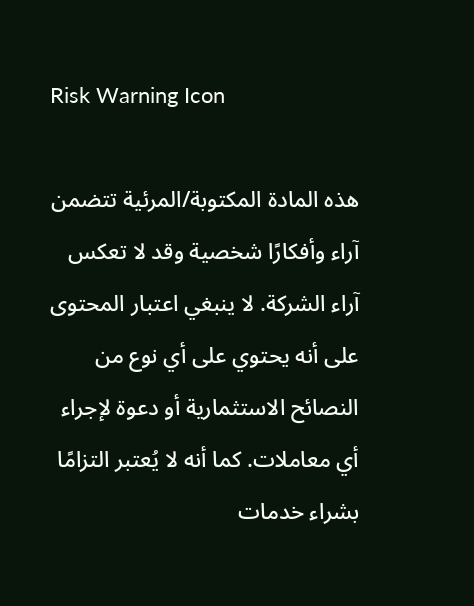Risk Warning Icon

هذه المادة المكتوبة/المرئية تتضمن آراء وأفكارًا شخصية وقد لا تعكس آراء الشركة. لا ينبغي اعتبار المحتوى على أنه يحتوي على أي نوع من النصائح الاستثمارية أو دعوة لإجراء أي معاملات. كما أنه لا يُعتبر التزامًا بشراء خدمات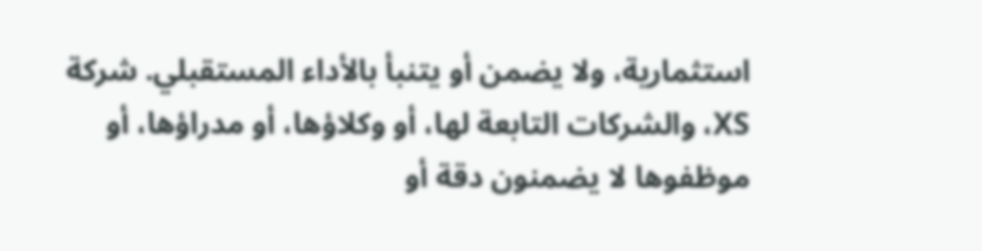استثمارية، ولا يضمن أو يتنبأ بالأداء المستقبلي. شركة XS، والشركات التابعة لها، أو وكلاؤها، أو مدراؤها، أو موظفوها لا يضمنون دقة أو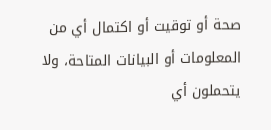صحة أو توقيت أو اكتمال أي من المعلومات أو البيانات المتاحة، ولا يتحملون أي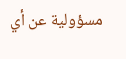مسؤولية عن أي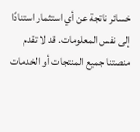خسائر ناتجة عن أي استثمار استنادًا إلى نفس المعلومات. قد لا تقدم منصتنا جميع المنتجات أو الخدمات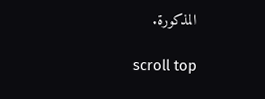المذكورة.

scroll top